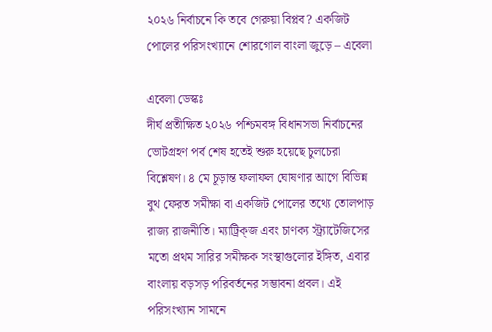২০২৬ নির্বাচনে কি তবে গেরুয়া বিপ্লব? একজিট পোলের পরিসংখ্যানে শোরগোল বাংলা জুড়ে – এবেলা

এবেলা ডেস্কঃ
দীর্ঘ প্রতীক্ষিত ২০২৬ পশ্চিমবঙ্গ বিধানসভা নির্বাচনের ভোটগ্রহণ পর্ব শেষ হতেই শুরু হয়েছে চুলচেরা বিশ্লেষণ। ৪ মে চূড়ান্ত ফলাফল ঘোষণার আগে বিভিন্ন বুথ ফেরত সমীক্ষা বা একজিট পোলের তথ্যে তোলপাড় রাজ্য রাজনীতি। ম্যাট্রিক্জ এবং চাণক্য স্ট্র্যাটেজিসের মতো প্রথম সারির সমীক্ষক সংস্থাগুলোর ইঙ্গিত, এবার বাংলায় বড়সড় পরিবর্তনের সম্ভাবনা প্রবল। এই পরিসংখ্যান সামনে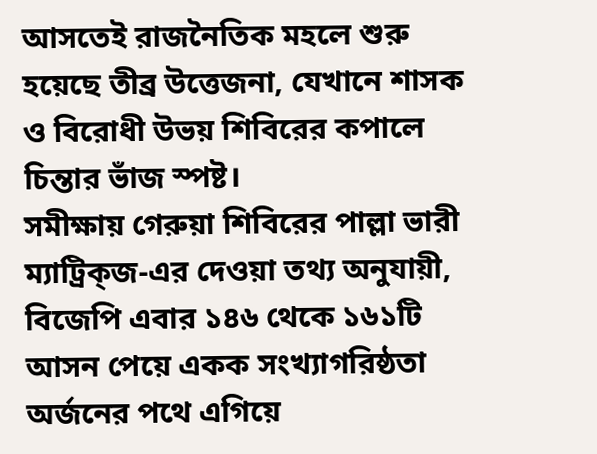আসতেই রাজনৈতিক মহলে শুরু হয়েছে তীব্র উত্তেজনা, যেখানে শাসক ও বিরোধী উভয় শিবিরের কপালে চিন্তার ভাঁজ স্পষ্ট।
সমীক্ষায় গেরুয়া শিবিরের পাল্লা ভারী
ম্যাট্রিক্জ-এর দেওয়া তথ্য অনুযায়ী, বিজেপি এবার ১৪৬ থেকে ১৬১টি আসন পেয়ে একক সংখ্যাগরিষ্ঠতা অর্জনের পথে এগিয়ে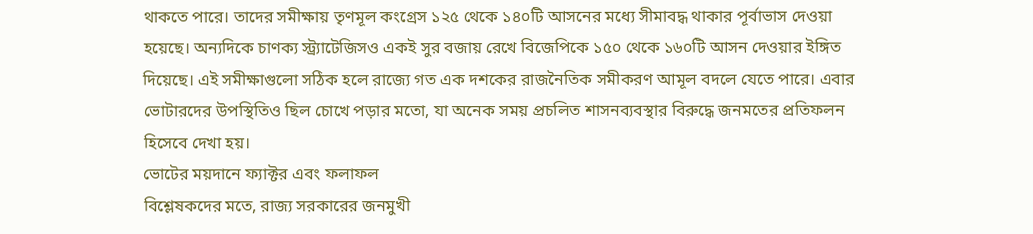থাকতে পারে। তাদের সমীক্ষায় তৃণমূল কংগ্রেস ১২৫ থেকে ১৪০টি আসনের মধ্যে সীমাবদ্ধ থাকার পূর্বাভাস দেওয়া হয়েছে। অন্যদিকে চাণক্য স্ট্র্যাটেজিসও একই সুর বজায় রেখে বিজেপিকে ১৫০ থেকে ১৬০টি আসন দেওয়ার ইঙ্গিত দিয়েছে। এই সমীক্ষাগুলো সঠিক হলে রাজ্যে গত এক দশকের রাজনৈতিক সমীকরণ আমূল বদলে যেতে পারে। এবার ভোটারদের উপস্থিতিও ছিল চোখে পড়ার মতো, যা অনেক সময় প্রচলিত শাসনব্যবস্থার বিরুদ্ধে জনমতের প্রতিফলন হিসেবে দেখা হয়।
ভোটের ময়দানে ফ্যাক্টর এবং ফলাফল
বিশ্লেষকদের মতে, রাজ্য সরকারের জনমুখী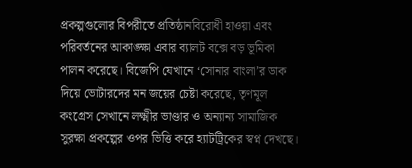প্রকল্পগুলোর বিপরীতে প্রতিষ্ঠানবিরোধী হাওয়া এবং পরিবর্তনের আকাঙ্ক্ষা এবার ব্যালট বক্সে বড় ভূমিকা পালন করেছে। বিজেপি যেখানে ‘সোনার বাংলা’র ডাক দিয়ে ভোটারদের মন জয়ের চেষ্টা করেছে, তৃণমূল কংগ্রেস সেখানে লক্ষ্মীর ভাণ্ডার ও অন্যান্য সামাজিক সুরক্ষা প্রকল্পের ওপর ভিত্তি করে হ্যাটট্রিকের স্বপ্ন দেখছে।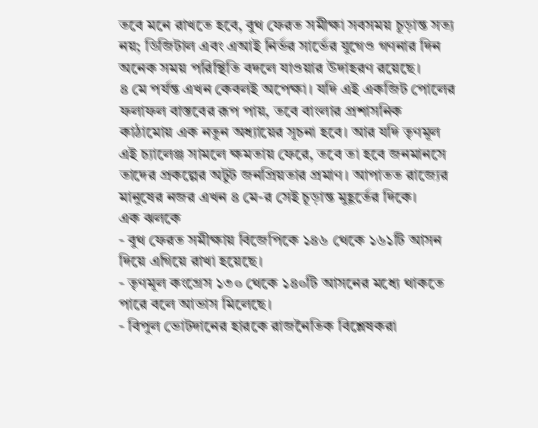তবে মনে রাখতে হবে, বুথ ফেরত সমীক্ষা সবসময় চূড়ান্ত সত্য নয়; ডিজিটাল এবং এআই নির্ভর সার্ভের যুগেও গণনার দিন অনেক সময় পরিস্থিতি বদলে যাওয়ার উদাহরণ রয়েছে।
৪ মে পর্যন্ত এখন কেবলই অপেক্ষা। যদি এই একজিট পোলের ফলাফল বাস্তবের রূপ পায়, তবে বাংলার প্রশাসনিক কাঠামোয় এক নতুন অধ্যায়ের সূচনা হবে। আর যদি তৃণমূল এই চ্যালেঞ্জ সামলে ক্ষমতায় ফেরে, তবে তা হবে জনমানসে তাদের প্রকল্পের অটুট জনপ্রিয়তার প্রমাণ। আপাতত রাজ্যের মানুষের নজর এখন ৪ মে-র সেই চূড়ান্ত মুহূর্তের দিকে।
এক ঝলকে
- বুথ ফেরত সমীক্ষায় বিজেপিকে ১৪৬ থেকে ১৬১টি আসন দিয়ে এগিয়ে রাখা হয়েছে।
- তৃণমূল কংগ্রেস ১৩০ থেকে ১৪০টি আসনের মধ্যে থাকতে পারে বলে আভাস মিলেছে।
- বিপুল ভোটদানের হারকে রাজনৈতিক বিশ্লেষকরা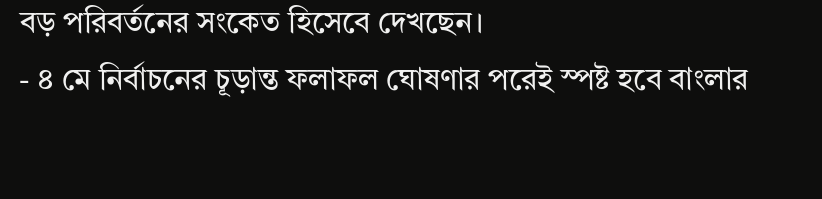বড় পরিবর্তনের সংকেত হিসেবে দেখছেন।
- ৪ মে নির্বাচনের চূড়ান্ত ফলাফল ঘোষণার পরেই স্পষ্ট হবে বাংলার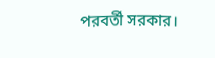পরবর্তী সরকার।